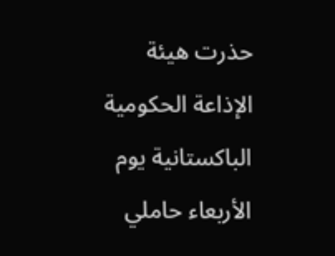حذرت هيئة الإذاعة الحكومية الباكستانية يوم الأربعاء حاملي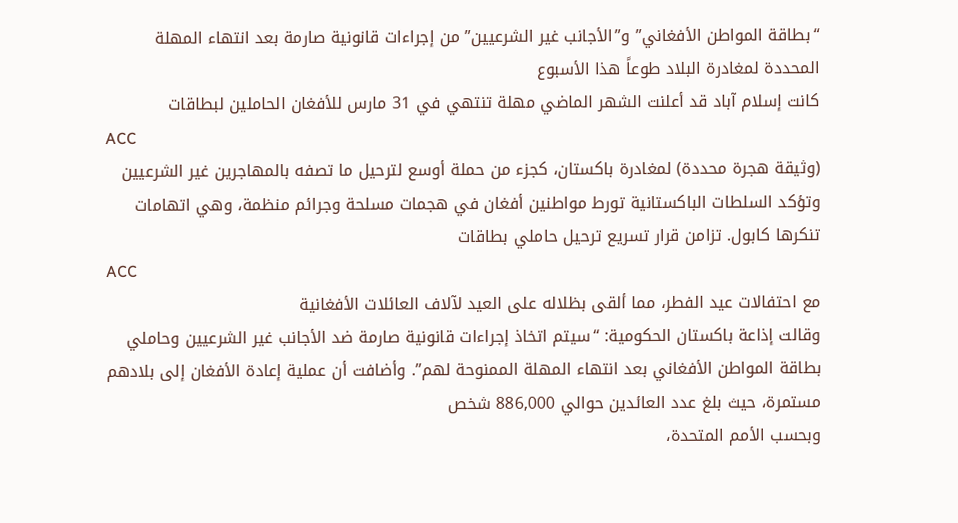“بطاقة المواطن الأفغاني” و”الأجانب غير الشرعيين” من إجراءات قانونية صارمة بعد انتهاء المهلة المحددة لمغادرة البلاد طوعاً هذا الأسبوع
كانت إسلام آباد قد أعلنت الشهر الماضي مهلة تنتهي في 31 مارس للأفغان الحاملين لبطاقات
ACC
(وثيقة هجرة محددة) لمغادرة باكستان، كجزء من حملة أوسع لترحيل ما تصفه بالمهاجرين غير الشرعيين
وتؤكد السلطات الباكستانية تورط مواطنين أفغان في هجمات مسلحة وجرائم منظمة، وهي اتهامات تنكرها كابول. تزامن قرار تسريع ترحيل حاملي بطاقات
ACC
مع احتفالات عيد الفطر، مما ألقى بظلاله على العيد لآلاف العائلات الأفغانية
وقالت إذاعة باكستان الحكومية: “سيتم اتخاذ إجراءات قانونية صارمة ضد الأجانب غير الشرعيين وحاملي بطاقة المواطن الأفغاني بعد انتهاء المهلة الممنوحة لهم”. وأضافت أن عملية إعادة الأفغان إلى بلادهم مستمرة، حيث بلغ عدد العائدين حوالي 886,000 شخص
وبحسب الأمم المتحدة،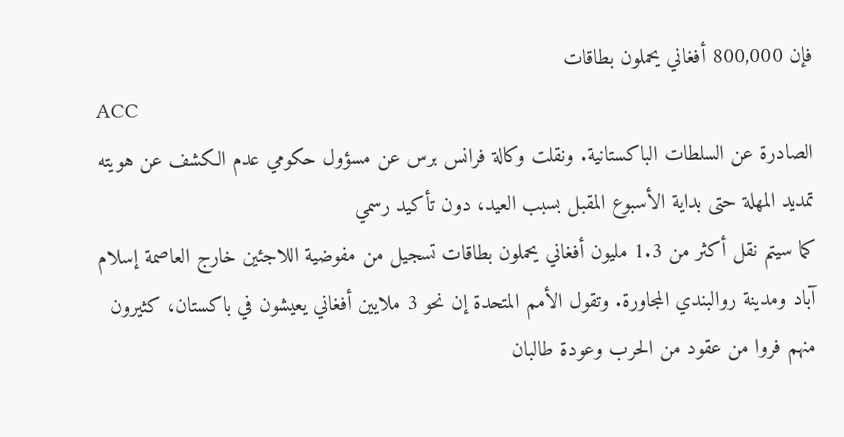فإن 800,000 أفغاني يحملون بطاقات
ACC
الصادرة عن السلطات الباكستانية. ونقلت وكالة فرانس برس عن مسؤول حكومي عدم الكشف عن هويته تمديد المهلة حتى بداية الأسبوع المقبل بسبب العيد، دون تأكيد رسمي
كما سيتم نقل أكثر من 1.3 مليون أفغاني يحملون بطاقات تسجيل من مفوضية اللاجئين خارج العاصمة إسلام آباد ومدينة روالبندي المجاورة. وتقول الأمم المتحدة إن نحو 3 ملايين أفغاني يعيشون في باكستان، كثيرون منهم فروا من عقود من الحرب وعودة طالبان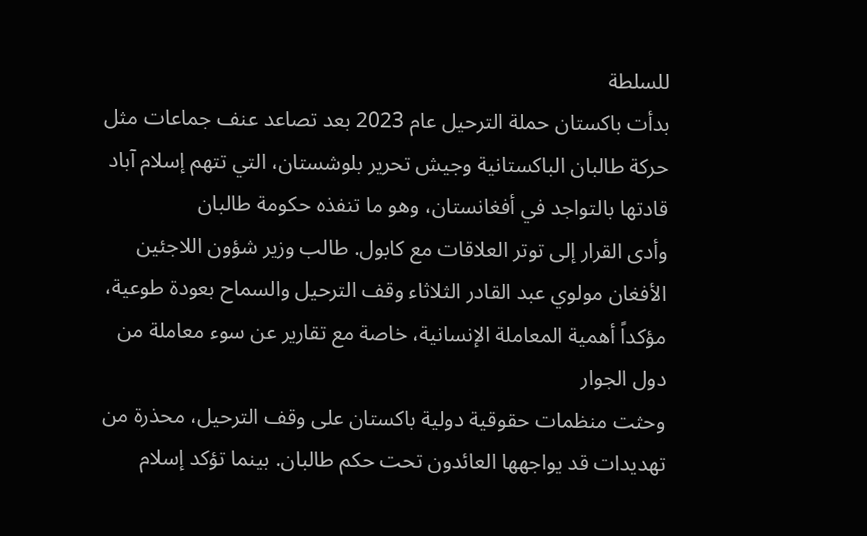للسلطة
بدأت باكستان حملة الترحيل عام 2023 بعد تصاعد عنف جماعات مثل حركة طالبان الباكستانية وجيش تحرير بلوشستان، التي تتهم إسلام آباد قادتها بالتواجد في أفغانستان، وهو ما تنفذه حكومة طالبان
وأدى القرار إلى توتر العلاقات مع كابول. طالب وزير شؤون اللاجئين الأفغان مولوي عبد القادر الثلاثاء وقف الترحيل والسماح بعودة طوعية، مؤكداً أهمية المعاملة الإنسانية، خاصة مع تقارير عن سوء معاملة من دول الجوار
وحثت منظمات حقوقية دولية باكستان على وقف الترحيل، محذرة من تهديدات قد يواجهها العائدون تحت حكم طالبان. بينما تؤكد إسلام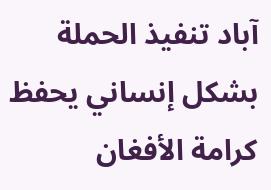آباد تنفيذ الحملة بشكل إنساني يحفظ كرامة الأفغان